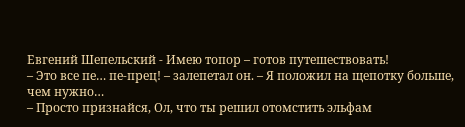Евгений Шепельский - Имею топор – готов путешествовать!
– Это все пе… пе-прец! – залепетал он. – Я положил на щепотку больше, чем нужно…
– Просто признайся, Ол, что ты решил отомстить эльфам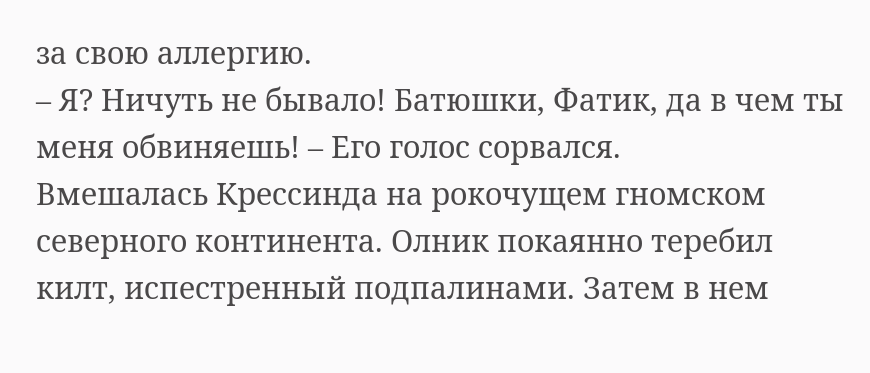за свою аллергию.
– Я? Ничуть не бывало! Батюшки, Фатик, да в чем ты меня обвиняешь! – Его голос сорвался.
Вмешалась Крессинда на рокочущем гномском северного континента. Олник покаянно теребил килт, испестренный подпалинами. Затем в нем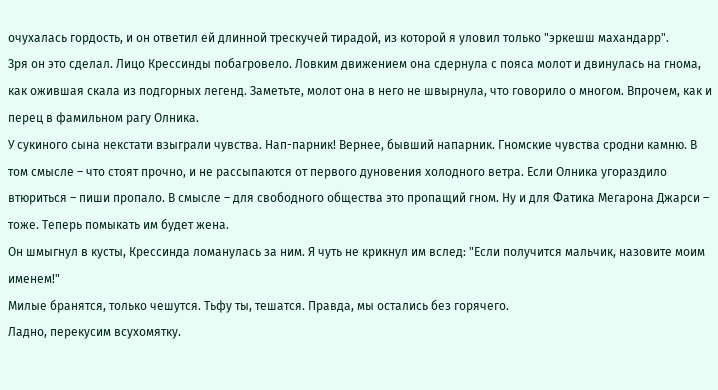очухалась гордость, и он ответил ей длинной трескучей тирадой, из которой я уловил только "эркешш махандарр".
Зря он это сделал. Лицо Крессинды побагровело. Ловким движением она сдернула с пояса молот и двинулась на гнома, как ожившая скала из подгорных легенд. Заметьте, молот она в него не швырнула, что говорило о многом. Впрочем, как и перец в фамильном рагу Олника.
У сукиного сына некстати взыграли чувства. Нап-парник! Вернее, бывший напарник. Гномские чувства сродни камню. В том смысле – что стоят прочно, и не рассыпаются от первого дуновения холодного ветра. Если Олника угораздило втюриться – пиши пропало. В смысле – для свободного общества это пропащий гном. Ну и для Фатика Мегарона Джарси – тоже. Теперь помыкать им будет жена.
Он шмыгнул в кусты, Крессинда ломанулась за ним. Я чуть не крикнул им вслед: "Если получится мальчик, назовите моим именем!"
Милые бранятся, только чешутся. Тьфу ты, тешатся. Правда, мы остались без горячего.
Ладно, перекусим всухомятку.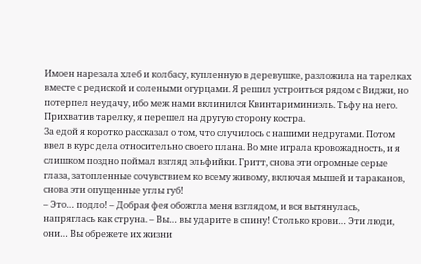Имоен нарезала хлеб и колбасу, купленную в деревушке, разложила на тарелках вместе с редиской и солеными огурцами. Я решил устроиться рядом с Виджи, но потерпел неудачу, ибо меж нами вклинился Квинтариминиэль. Тьфу на него. Прихватив тарелку, я перешел на другую сторону костра.
За едой я коротко рассказал о том, что случилось с нашими недругами. Потом ввел в курс дела относительно своего плана. Во мне играла кровожадность, и я слишком поздно поймал взгляд эльфийки. Гритт, снова эти огромные серые глаза, затопленные сочувствием ко всему живому, включая мышей и тараканов, снова эти опущенные углы губ!
– Это… подло! – Добрая фея обожгла меня взглядом, и вся вытянулась, напряглась как струна. – Вы… вы ударите в спину! Столько крови… Эти люди, они… Вы обрежете их жизни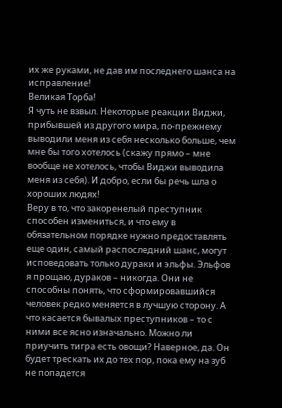их же руками, не дав им последнего шанса на исправление!
Великая Торба!
Я чуть не взвыл. Некоторые реакции Виджи, прибывшей из другого мира, по-прежнему выводили меня из себя несколько больше, чем мне бы того хотелось (скажу прямо – мне вообще не хотелось, чтобы Виджи выводила меня из себя). И добро, если бы речь шла о хороших людях!
Веру в то, что закоренелый преступник способен измениться, и что ему в обязательном порядке нужно предоставлять еще один, самый распоследний шанс, могут исповедовать только дураки и эльфы. Эльфов я прощаю, дураков – никогда. Они не способны понять, что сформировавшийся человек редко меняется в лучшую сторону. А что касается бывалых преступников – то с ними все ясно изначально. Можно ли приучить тигра есть овощи? Наверное, да. Он будет трескать их до тех пор, пока ему на зуб не попадется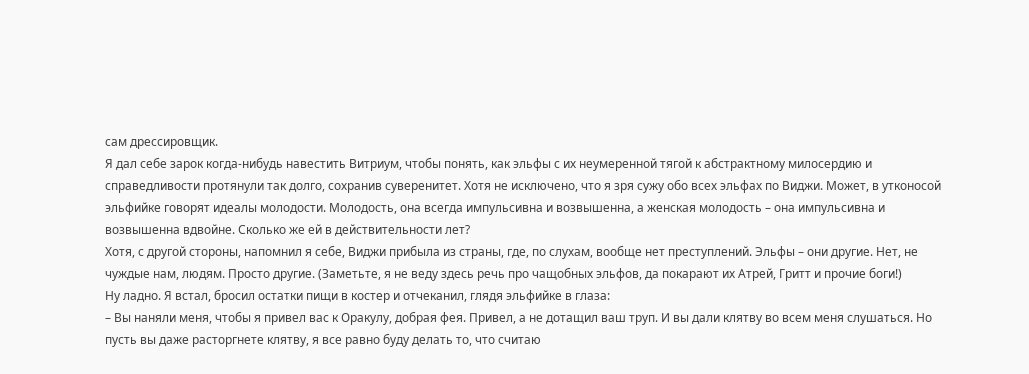сам дрессировщик.
Я дал себе зарок когда-нибудь навестить Витриум, чтобы понять, как эльфы с их неумеренной тягой к абстрактному милосердию и справедливости протянули так долго, сохранив суверенитет. Хотя не исключено, что я зря сужу обо всех эльфах по Виджи. Может, в утконосой эльфийке говорят идеалы молодости. Молодость, она всегда импульсивна и возвышенна, а женская молодость – она импульсивна и возвышенна вдвойне. Сколько же ей в действительности лет?
Хотя, с другой стороны, напомнил я себе, Виджи прибыла из страны, где, по слухам, вообще нет преступлений. Эльфы – они другие. Нет, не чуждые нам, людям. Просто другие. (Заметьте, я не веду здесь речь про чащобных эльфов, да покарают их Атрей, Гритт и прочие боги!)
Ну ладно. Я встал, бросил остатки пищи в костер и отчеканил, глядя эльфийке в глаза:
– Вы наняли меня, чтобы я привел вас к Оракулу, добрая фея. Привел, а не дотащил ваш труп. И вы дали клятву во всем меня слушаться. Но пусть вы даже расторгнете клятву, я все равно буду делать то, что считаю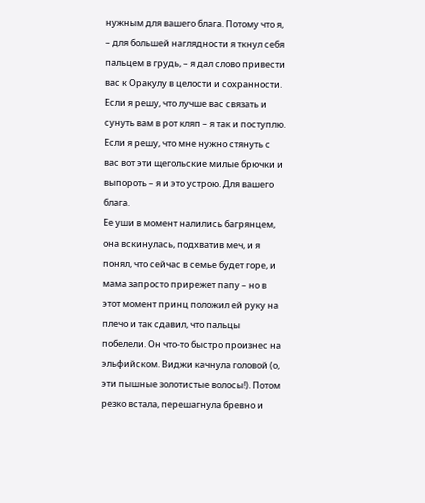нужным для вашего блага. Потому что я, – для большей наглядности я ткнул себя пальцем в грудь, – я дал слово привести вас к Оракулу в целости и сохранности. Если я решу, что лучше вас связать и сунуть вам в рот кляп – я так и поступлю. Если я решу, что мне нужно стянуть с вас вот эти щегольские милые брючки и выпороть – я и это устрою. Для вашего блага.
Ее уши в момент налились багрянцем, она вскинулась, подхватив меч, и я понял, что сейчас в семье будет горе, и мама запросто прирежет папу – но в этот момент принц положил ей руку на плечо и так сдавил, что пальцы побелели. Он что-то быстро произнес на эльфийском. Виджи качнула головой (о, эти пышные золотистые волосы!). Потом резко встала, перешагнула бревно и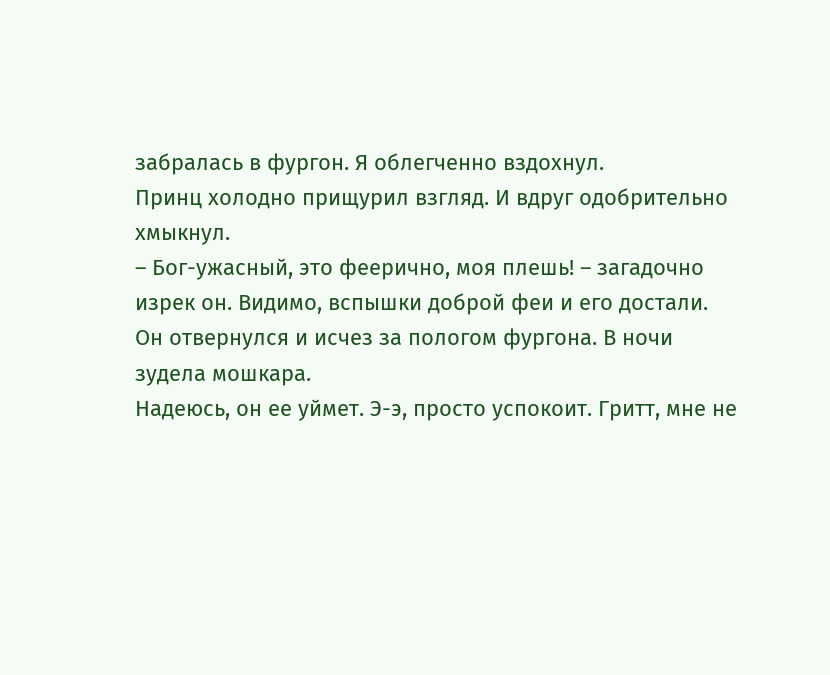забралась в фургон. Я облегченно вздохнул.
Принц холодно прищурил взгляд. И вдруг одобрительно хмыкнул.
– Бог-ужасный, это феерично, моя плешь! – загадочно изрек он. Видимо, вспышки доброй феи и его достали.
Он отвернулся и исчез за пологом фургона. В ночи зудела мошкара.
Надеюсь, он ее уймет. Э-э, просто успокоит. Гритт, мне не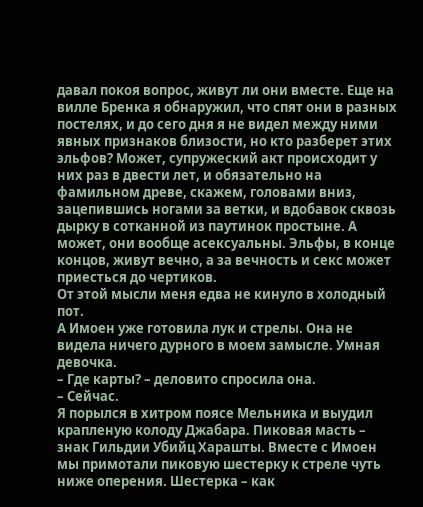давал покоя вопрос, живут ли они вместе. Еще на вилле Бренка я обнаружил, что спят они в разных постелях, и до сего дня я не видел между ними явных признаков близости, но кто разберет этих эльфов? Может, супружеский акт происходит у них раз в двести лет, и обязательно на фамильном древе, скажем, головами вниз, зацепившись ногами за ветки, и вдобавок сквозь дырку в сотканной из паутинок простыне. А может, они вообще асексуальны. Эльфы, в конце концов, живут вечно, а за вечность и секс может приесться до чертиков.
От этой мысли меня едва не кинуло в холодный пот.
А Имоен уже готовила лук и стрелы. Она не видела ничего дурного в моем замысле. Умная девочка.
– Где карты? – деловито спросила она.
– Сейчас.
Я порылся в хитром поясе Мельника и выудил крапленую колоду Джабара. Пиковая масть – знак Гильдии Убийц Харашты. Вместе с Имоен мы примотали пиковую шестерку к стреле чуть ниже оперения. Шестерка – как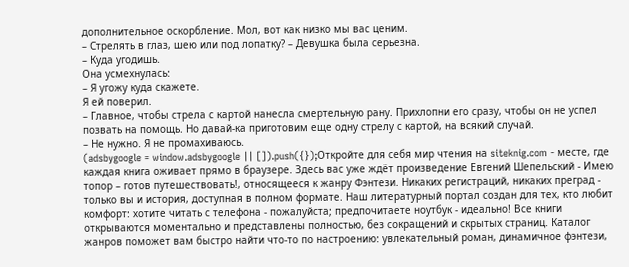дополнительное оскорбление. Мол, вот как низко мы вас ценим.
– Стрелять в глаз, шею или под лопатку? – Девушка была серьезна.
– Куда угодишь.
Она усмехнулась:
– Я угожу куда скажете.
Я ей поверил.
– Главное, чтобы стрела с картой нанесла смертельную рану. Прихлопни его сразу, чтобы он не успел позвать на помощь. Но давай-ка приготовим еще одну стрелу с картой, на всякий случай.
– Не нужно. Я не промахиваюсь.
(adsbygoogle = window.adsbygoogle || []).push({});Откройте для себя мир чтения на siteknig.com - месте, где каждая книга оживает прямо в браузере. Здесь вас уже ждёт произведение Евгений Шепельский - Имею топор – готов путешествовать!, относящееся к жанру Фэнтези. Никаких регистраций, никаких преград - только вы и история, доступная в полном формате. Наш литературный портал создан для тех, кто любит комфорт: хотите читать с телефона - пожалуйста; предпочитаете ноутбук - идеально! Все книги открываются моментально и представлены полностью, без сокращений и скрытых страниц. Каталог жанров поможет вам быстро найти что-то по настроению: увлекательный роман, динамичное фэнтези,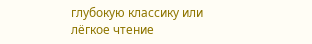глубокую классику или лёгкое чтение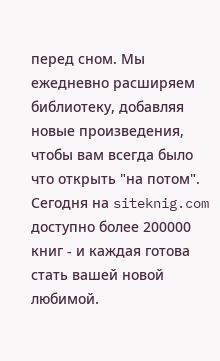перед сном. Мы ежедневно расширяем библиотеку, добавляя новые произведения, чтобы вам всегда было что открыть "на потом". Сегодня на siteknig.com доступно более 200000 книг - и каждая готова стать вашей новой любимой.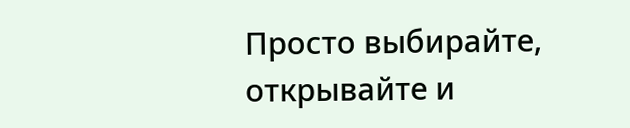Просто выбирайте, открывайте и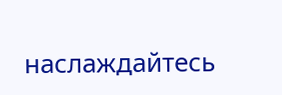наслаждайтесь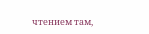чтением там,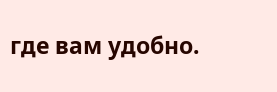где вам удобно.